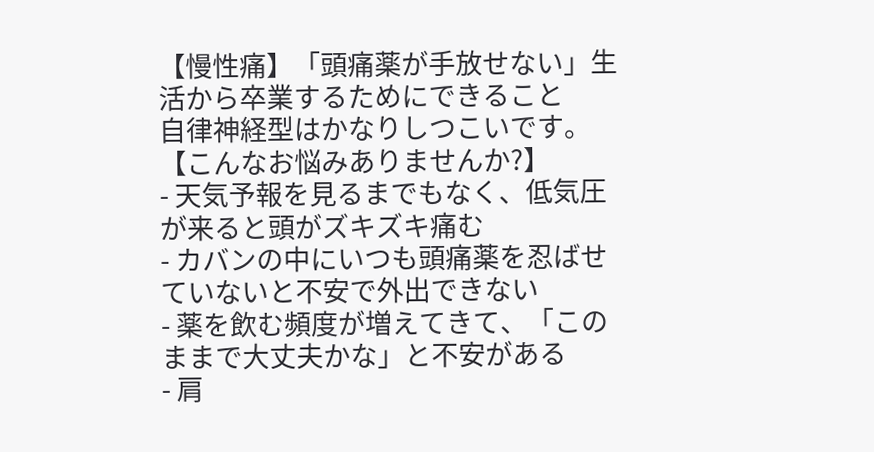【慢性痛】「頭痛薬が手放せない」生活から卒業するためにできること
自律神経型はかなりしつこいです。
【こんなお悩みありませんか?】
- 天気予報を見るまでもなく、低気圧が来ると頭がズキズキ痛む
- カバンの中にいつも頭痛薬を忍ばせていないと不安で外出できない
- 薬を飲む頻度が増えてきて、「このままで大丈夫かな」と不安がある
- 肩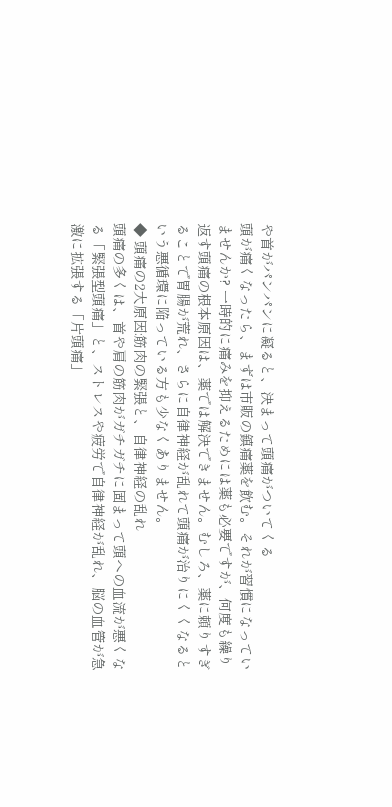や首がパンパンに凝ると、決まって頭痛がついてくる
頭が痛くなったら、まずは市販の鎮痛薬を飲む。それが習慣になっていませんか? 一時的に痛みを抑えるためには薬も必要ですが、何度も繰り返す頭痛の根本原因は、薬では解決できません。むしろ、薬に頼りすぎることで胃腸が荒れ、さらに自律神経が乱れて頭痛が治りにくくなるという悪循環に陥っている方も少なくありません。
◆ 頭痛の2大原因:筋肉の緊張と、自律神経の乱れ
頭痛の多くは、首や肩の筋肉がガチガチに固まって頭への血流が悪くなる「緊張型頭痛」と、ストレスや疲労で自律神経が乱れ、脳の血管が急激に拡張する「片頭痛」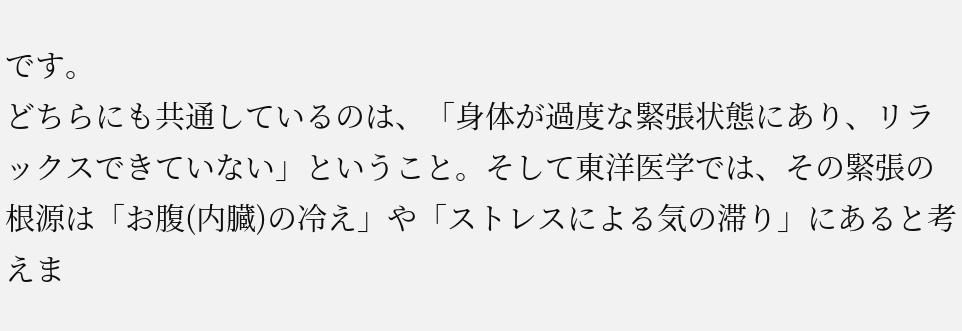です。
どちらにも共通しているのは、「身体が過度な緊張状態にあり、リラックスできていない」ということ。そして東洋医学では、その緊張の根源は「お腹(内臓)の冷え」や「ストレスによる気の滞り」にあると考えま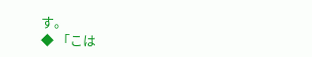す。
◆ 「こは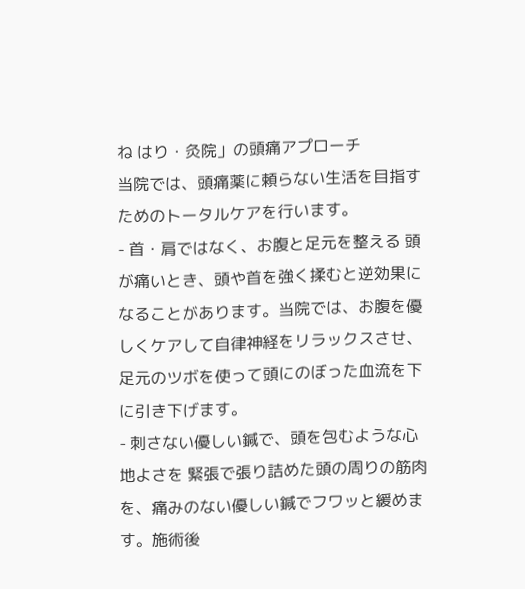ね はり・灸院」の頭痛アプローチ
当院では、頭痛薬に頼らない生活を目指すためのトータルケアを行います。
- 首・肩ではなく、お腹と足元を整える 頭が痛いとき、頭や首を強く揉むと逆効果になることがあります。当院では、お腹を優しくケアして自律神経をリラックスさせ、足元のツボを使って頭にのぼった血流を下に引き下げます。
- 刺さない優しい鍼で、頭を包むような心地よさを 緊張で張り詰めた頭の周りの筋肉を、痛みのない優しい鍼でフワッと緩めます。施術後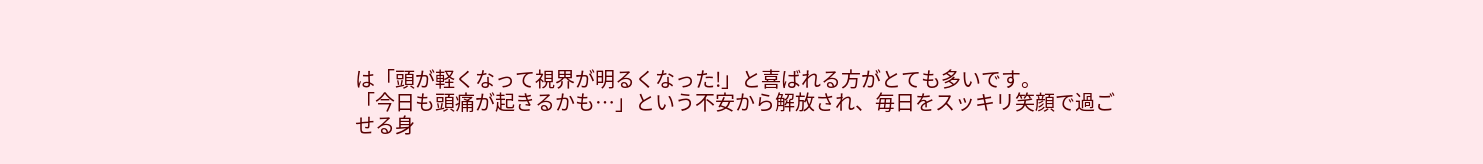は「頭が軽くなって視界が明るくなった!」と喜ばれる方がとても多いです。
「今日も頭痛が起きるかも…」という不安から解放され、毎日をスッキリ笑顔で過ごせる身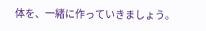体を、一緒に作っていきましょう。